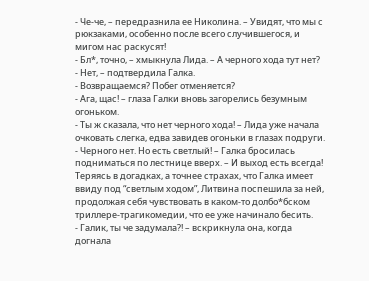- Че-че, – передразнила ее Николина. – Увидят, что мы с рюкзаками, особенно после всего случившегося, и мигом нас раскусят!
- Бл*, точно, – хмыкнула Лида. – А черного хода тут нет?
- Нет, – подтвердила Галка.
- Возвращаемся? Побег отменяется?
- Ага, щас! – глаза Галки вновь загорелись безумным огоньком.
- Ты ж сказала, что нет черного хода! – Лида уже начала очковать слегка, едва завидев огоньки в глазах подруги.
- Черного нет. Но есть светлый! – Галка бросилась подниматься по лестнице вверх. – И выход есть всегда!
Теряясь в догадках, а точнее страхах, что Галка имеет ввиду под “светлым ходом”, Литвина поспешила за ней, продолжая себя чувствовать в каком-то долбо*бском триллере-трагикомедии, что ее уже начинало бесить.
- Галик, ты че задумала?! – вскрикнула она, когда догнала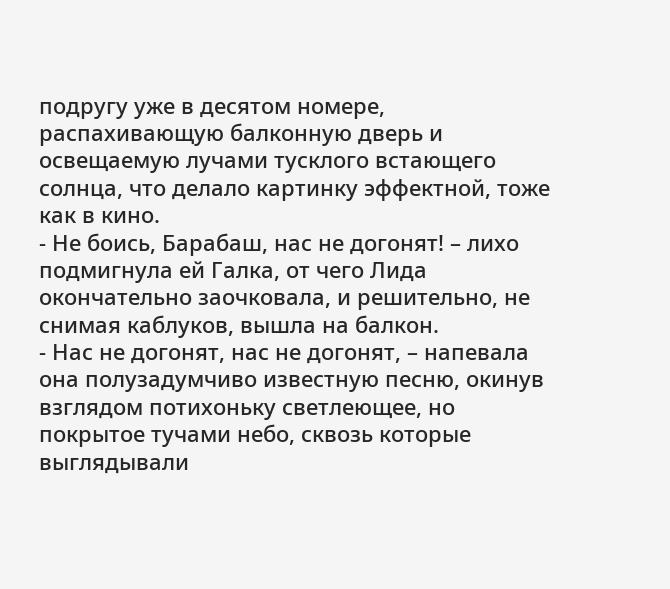подругу уже в десятом номере, распахивающую балконную дверь и освещаемую лучами тусклого встающего солнца, что делало картинку эффектной, тоже как в кино.
- Не боись, Барабаш, нас не догонят! – лихо подмигнула ей Галка, от чего Лида окончательно заочковала, и решительно, не снимая каблуков, вышла на балкон.
- Нас не догонят, нас не догонят, – напевала она полузадумчиво известную песню, окинув взглядом потихоньку светлеющее, но покрытое тучами небо, сквозь которые выглядывали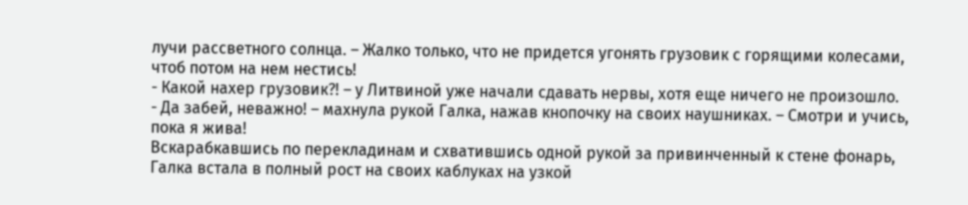лучи рассветного солнца. – Жалко только, что не придется угонять грузовик с горящими колесами, чтоб потом на нем нестись!
- Какой нахер грузовик?! – у Литвиной уже начали сдавать нервы, хотя еще ничего не произошло.
- Да забей, неважно! – махнула рукой Галка, нажав кнопочку на своих наушниках. – Смотри и учись, пока я жива!
Вскарабкавшись по перекладинам и схватившись одной рукой за привинченный к стене фонарь, Галка встала в полный рост на своих каблуках на узкой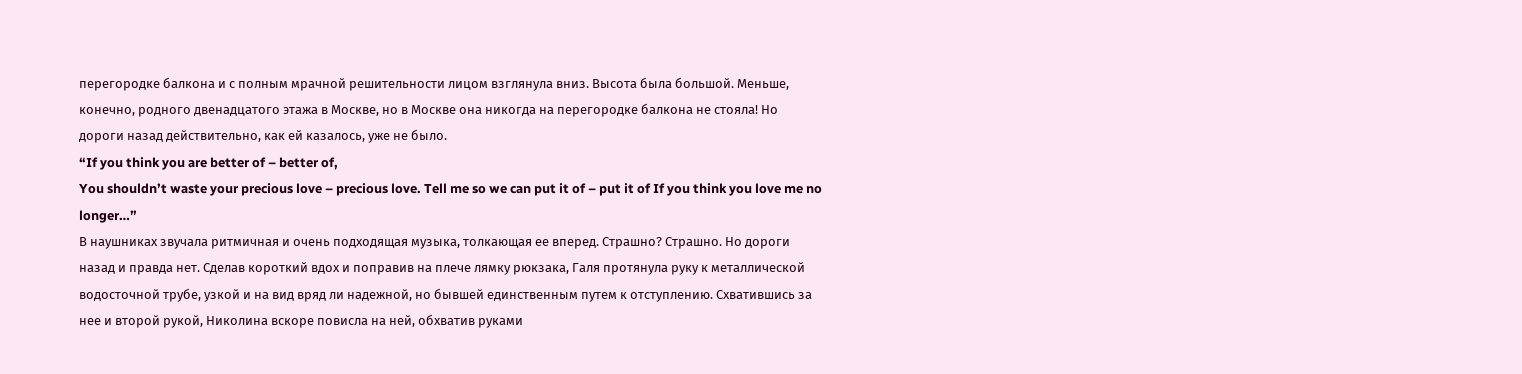перегородке балкона и с полным мрачной решительности лицом взглянула вниз. Высота была большой. Меньше, конечно, родного двенадцатого этажа в Москве, но в Москве она никогда на перегородке балкона не стояла! Но дороги назад действительно, как ей казалось, уже не было.
“If you think you are better of – better of,
You shouldn’t waste your precious love – precious love. Tell me so we can put it of – put it of If you think you love me no longer…”
В наушниках звучала ритмичная и очень подходящая музыка, толкающая ее вперед. Страшно? Страшно. Но дороги назад и правда нет. Сделав короткий вдох и поправив на плече лямку рюкзака, Галя протянула руку к металлической водосточной трубе, узкой и на вид вряд ли надежной, но бывшей единственным путем к отступлению. Схватившись за нее и второй рукой, Николина вскоре повисла на ней, обхватив руками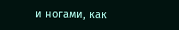и ногами, как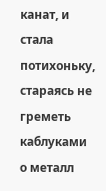канат, и стала потихоньку, стараясь не греметь каблуками о металл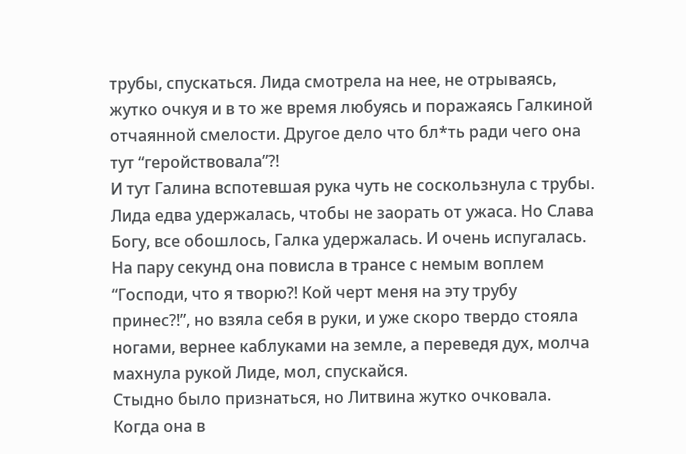трубы, спускаться. Лида смотрела на нее, не отрываясь, жутко очкуя и в то же время любуясь и поражаясь Галкиной отчаянной смелости. Другое дело что бл*ть ради чего она тут “геройствовала”?!
И тут Галина вспотевшая рука чуть не соскользнула с трубы. Лида едва удержалась, чтобы не заорать от ужаса. Но Слава Богу, все обошлось, Галка удержалась. И очень испугалась. На пару секунд она повисла в трансе с немым воплем “Господи, что я творю?! Кой черт меня на эту трубу принес?!”, но взяла себя в руки, и уже скоро твердо стояла ногами, вернее каблуками на земле, а переведя дух, молча махнула рукой Лиде, мол, спускайся.
Стыдно было признаться, но Литвина жутко очковала. Когда она в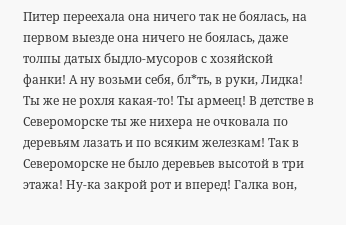Питер переехала она ничего так не боялась, на первом выезде она ничего не боялась, даже толпы датых быдло-мусоров с хозяйской фанки! А ну возьми себя, бл*ть, в руки, Лидка! Ты же не рохля какая-то! Ты армеец! В детстве в Североморске ты же нихера не очковала по деревьям лазать и по всяким железкам! Так в Североморске не было деревьев высотой в три этажа! Ну-ка закрой рот и вперед! Галка вон,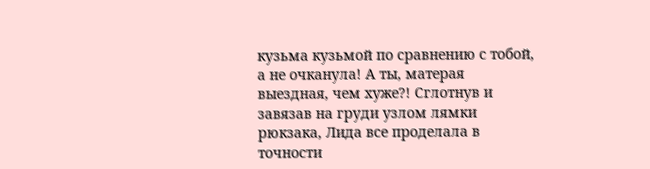кузьма кузьмой по сравнению с тобой, а не очканула! А ты, матерая выездная, чем хуже?! Сглотнув и завязав на груди узлом лямки рюкзака, Лида все проделала в точности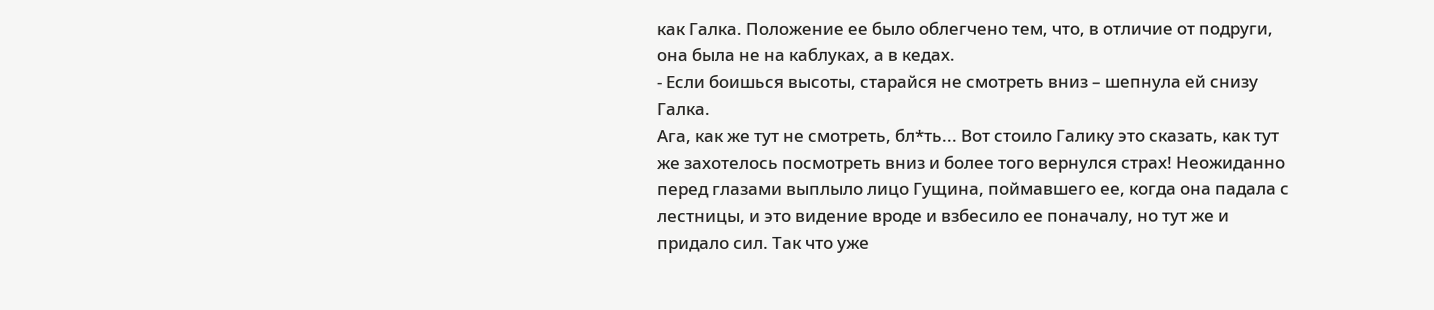как Галка. Положение ее было облегчено тем, что, в отличие от подруги, она была не на каблуках, а в кедах.
- Если боишься высоты, старайся не смотреть вниз – шепнула ей снизу Галка.
Ага, как же тут не смотреть, бл*ть... Вот стоило Галику это сказать, как тут же захотелось посмотреть вниз и более того вернулся страх! Неожиданно перед глазами выплыло лицо Гущина, поймавшего ее, когда она падала с лестницы, и это видение вроде и взбесило ее поначалу, но тут же и придало сил. Так что уже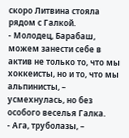скоро Литвина стояла рядом с Галкой.
- Молодец, Барабаш, можем занести себе в актив не только то, что мы хоккеисты, но и то, что мы альпинисты, – усмехнулась, но без особого веселья Галка.
- Ага, труболазы, –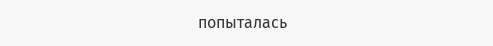попыталась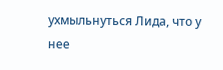ухмыльнуться Лида, что у нее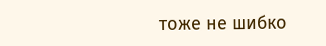тоже не шибко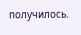получилось.